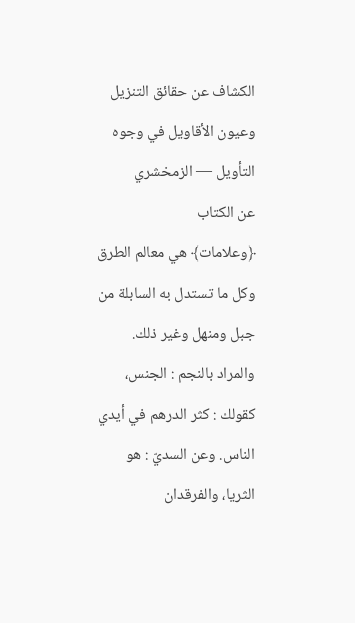الكشاف عن حقائق التنزيل وعيون الأقاويل في وجوه التأويل — الزمخشري
عن الكتاب
﴿وعلامات﴾ هي معالم الطرق وكل ما تستدل به السابلة من جبل ومنهل وغير ذلك. والمراد بالنجم : الجنس، كقولك : كثر الدرهم في أيدي الناس. وعن السديّ : هو الثريا، والفرقدان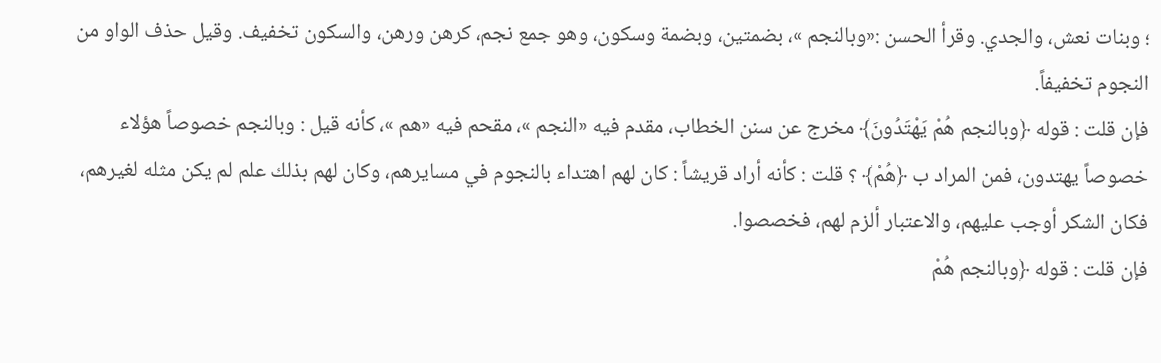؛ وبنات نعش، والجدي. وقرأ الحسن :«وبالنجم »، بضمتين، وبضمة وسكون، وهو جمع نجم، كرهن ورهن، والسكون تخفيف. وقيل حذف الواو من النجوم تخفيفاً.
فإن قلت : قوله ﴿وبالنجم هُمْ يَهْتَدُونَ﴾ مخرج عن سنن الخطاب، مقدم فيه «النجم »، مقحم فيه «هم »، كأنه قيل : وبالنجم خصوصاً هؤلاء خصوصاً يهتدون، فمن المراد ب ﴿هُمْ﴾ ؟ قلت : كأنه أراد قريشاً : كان لهم اهتداء بالنجوم في مسايرهم، وكان لهم بذلك علم لم يكن مثله لغيرهم، فكان الشكر أوجب عليهم، والاعتبار ألزم لهم، فخصصوا.
فإن قلت : قوله ﴿وبالنجم هُمْ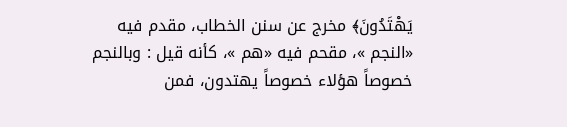يَهْتَدُونَ﴾ مخرج عن سنن الخطاب، مقدم فيه «النجم »، مقحم فيه «هم »، كأنه قيل : وبالنجم خصوصاً هؤلاء خصوصاً يهتدون، فمن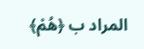المراد ب ﴿هُمْ﴾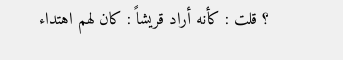؟ قلت : كأنه أراد قريشاً : كان لهم اهتداء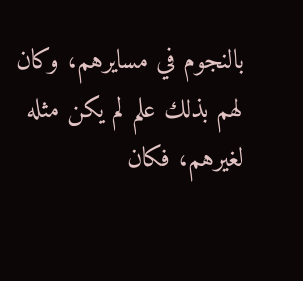بالنجوم في مسايرهم، وكان لهم بذلك علم لم يكن مثله لغيرهم، فكان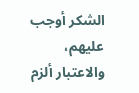الشكر أوجب عليهم، والاعتبار ألزم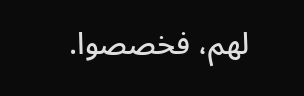لهم، فخصصوا.